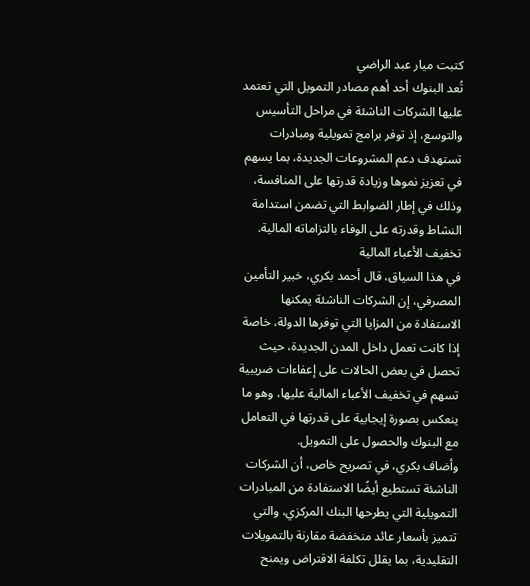كتبت ميار عبد الراضي
تُعد البنوك أحد أهم مصادر التمويل التي تعتمد عليها الشركات الناشئة في مراحل التأسيس والتوسع، إذ توفر برامج تمويلية ومبادرات تستهدف دعم المشروعات الجديدة، بما يسهم في تعزيز نموها وزيادة قدرتها على المنافسة، وذلك في إطار الضوابط التي تضمن استدامة النشاط وقدرته على الوفاء بالتزاماته المالية.
تخفيف الأعباء المالية
في هذا السياق، قال أحمد بكري، خبير التأمين المصرفي، إن الشركات الناشئة يمكنها الاستفادة من المزايا التي توفرها الدولة، خاصة إذا كانت تعمل داخل المدن الجديدة، حيث تحصل في بعض الحالات على إعفاءات ضريبية تسهم في تخفيف الأعباء المالية عليها، وهو ما ينعكس بصورة إيجابية على قدرتها في التعامل مع البنوك والحصول على التمويل.
وأضاف بكري، في تصريح خاص، أن الشركات الناشئة تستطيع أيضًا الاستفادة من المبادرات التمويلية التي يطرحها البنك المركزي، والتي تتميز بأسعار عائد منخفضة مقارنة بالتمويلات التقليدية، بما يقلل تكلفة الاقتراض ويمنح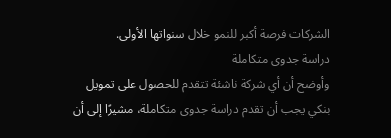الشركات فرصة أكبر للنمو خلال سنواتها الأولى.
دراسة جدوى متكاملة
وأوضح أن أي شركة ناشئة تتقدم للحصول على تمويل بنكي يجب أن تقدم دراسة جدوى متكاملة، مشيرًا إلى أن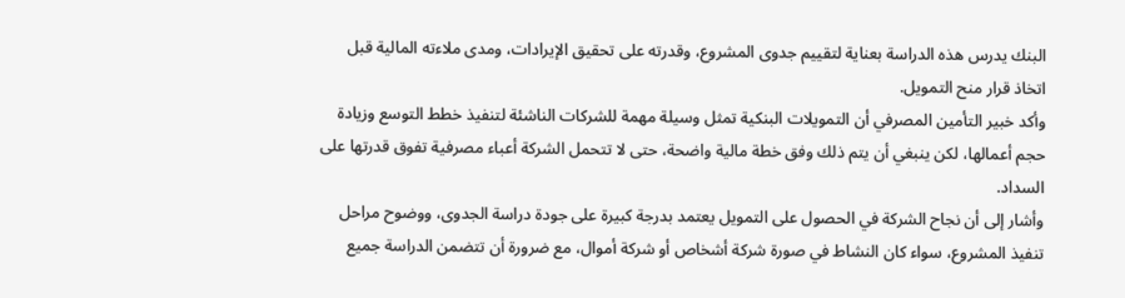البنك يدرس هذه الدراسة بعناية لتقييم جدوى المشروع، وقدرته على تحقيق الإيرادات، ومدى ملاءته المالية قبل اتخاذ قرار منح التمويل.
وأكد خبير التأمين المصرفي أن التمويلات البنكية تمثل وسيلة مهمة للشركات الناشئة لتنفيذ خطط التوسع وزيادة حجم أعمالها، لكن ينبغي أن يتم ذلك وفق خطة مالية واضحة، حتى لا تتحمل الشركة أعباء مصرفية تفوق قدرتها على السداد.
وأشار إلى أن نجاح الشركة في الحصول على التمويل يعتمد بدرجة كبيرة على جودة دراسة الجدوى، ووضوح مراحل تنفيذ المشروع، سواء كان النشاط في صورة شركة أشخاص أو شركة أموال، مع ضرورة أن تتضمن الدراسة جميع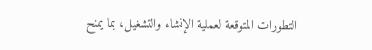التطورات المتوقعة لعملية الإنشاء والتشغيل، بما يمنح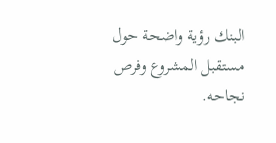البنك رؤية واضحة حول مستقبل المشروع وفرص نجاحه.